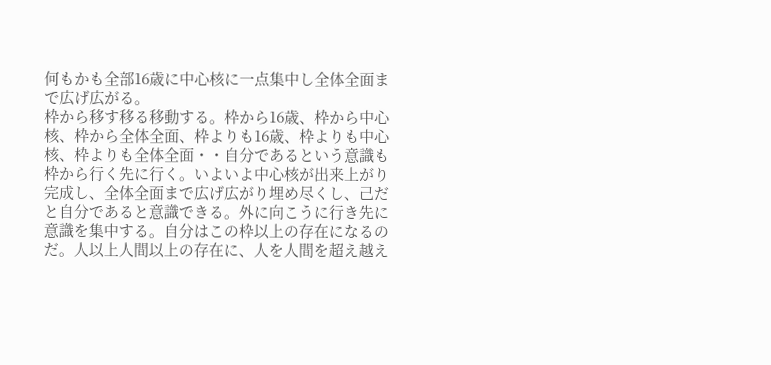何もかも全部16歳に中心核に一点集中し全体全面まで広げ広がる。
枠から移す移る移動する。枠から16歳、枠から中心核、枠から全体全面、枠よりも16歳、枠よりも中心核、枠よりも全体全面・・自分であるという意識も枠から行く先に行く。いよいよ中心核が出来上がり完成し、全体全面まで広げ広がり埋め尽くし、己だと自分であると意識できる。外に向こうに行き先に意識を集中する。自分はこの枠以上の存在になるのだ。人以上人間以上の存在に、人を人間を超え越え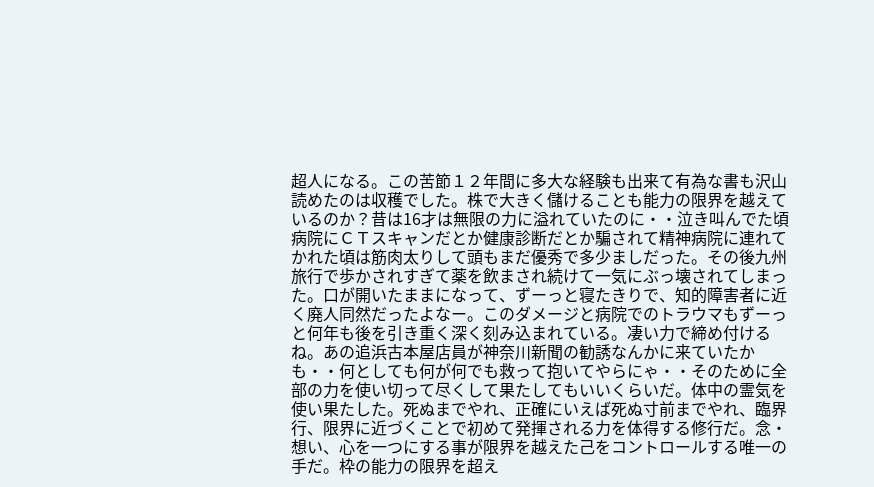超人になる。この苦節１２年間に多大な経験も出来て有為な書も沢山読めたのは収穫でした。株で大きく儲けることも能力の限界を越えているのか？昔は16才は無限の力に溢れていたのに・・泣き叫んでた頃病院にＣＴスキャンだとか健康診断だとか騙されて精神病院に連れてかれた頃は筋肉太りして頭もまだ優秀で多少ましだった。その後九州旅行で歩かされすぎて薬を飲まされ続けて一気にぶっ壊されてしまった。口が開いたままになって、ずーっと寝たきりで、知的障害者に近く廃人同然だったよなー。このダメージと病院でのトラウマもずーっと何年も後を引き重く深く刻み込まれている。凄い力で締め付けるね。あの追浜古本屋店員が神奈川新聞の勧誘なんかに来ていたかも・・何としても何が何でも救って抱いてやらにゃ・・そのために全部の力を使い切って尽くして果たしてもいいくらいだ。体中の霊気を使い果たした。死ぬまでやれ、正確にいえば死ぬ寸前までやれ、臨界行、限界に近づくことで初めて発揮される力を体得する修行だ。念・想い、心を一つにする事が限界を越えた己をコントロールする唯一の手だ。枠の能力の限界を超え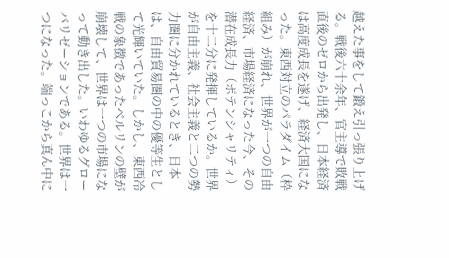越えた事をして鍛え引っ張り上げる。戦後六十余年、官主導で敗戦直後のゼロから出発し、日本経済は高度成長を遂げ、経済大国になった。東西対立のパラダイム（枠組み）が崩れ、世界が一つの自由経済、市場経済になった今、その潜在成長力（ポテンシャリティ）を十二分に発揮しているか。世界が自由主義、社会主義と二つの勢力圏に分かれているとき、日本は、自由貿易圏の中の優等生として光輝いていた。しかし、東西冷戦の象徴であったベルリンの壁が崩壊して、世界は一つの市場になって動き出した。いわゆるグローバリゼーションである。世界は一つになった。端っこから真ん中に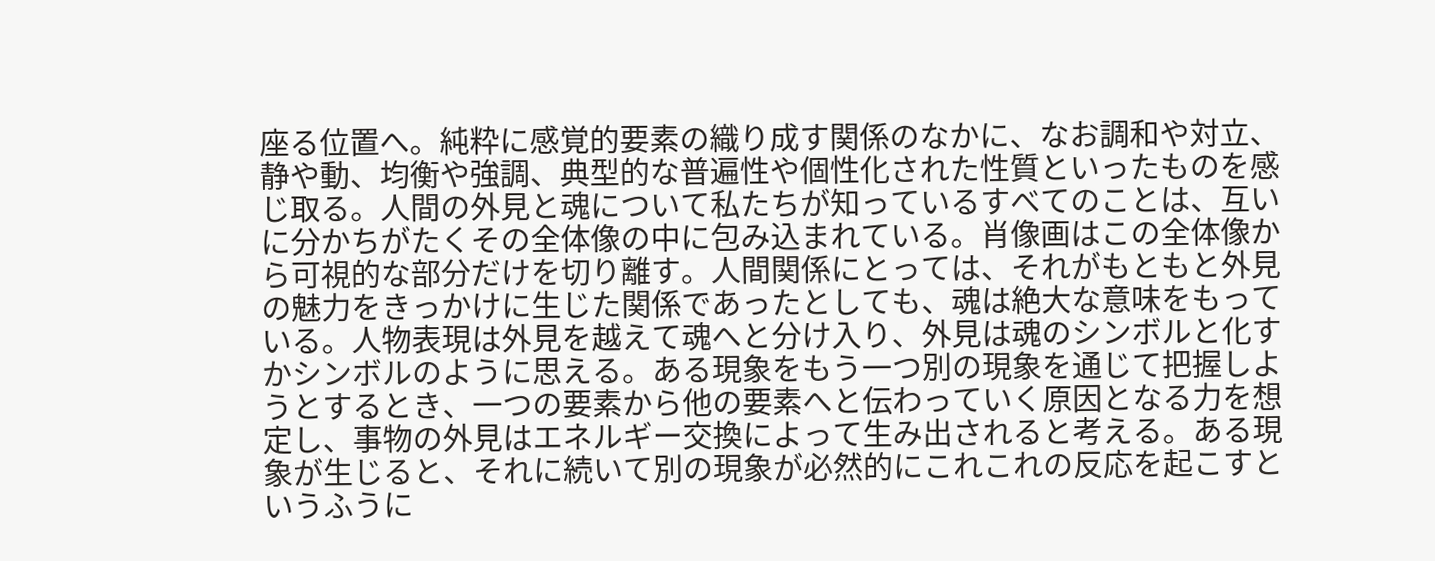座る位置へ。純粋に感覚的要素の織り成す関係のなかに、なお調和や対立、静や動、均衡や強調、典型的な普遍性や個性化された性質といったものを感じ取る。人間の外見と魂について私たちが知っているすべてのことは、互いに分かちがたくその全体像の中に包み込まれている。肖像画はこの全体像から可視的な部分だけを切り離す。人間関係にとっては、それがもともと外見の魅力をきっかけに生じた関係であったとしても、魂は絶大な意味をもっている。人物表現は外見を越えて魂へと分け入り、外見は魂のシンボルと化すかシンボルのように思える。ある現象をもう一つ別の現象を通じて把握しようとするとき、一つの要素から他の要素へと伝わっていく原因となる力を想定し、事物の外見はエネルギー交換によって生み出されると考える。ある現象が生じると、それに続いて別の現象が必然的にこれこれの反応を起こすというふうに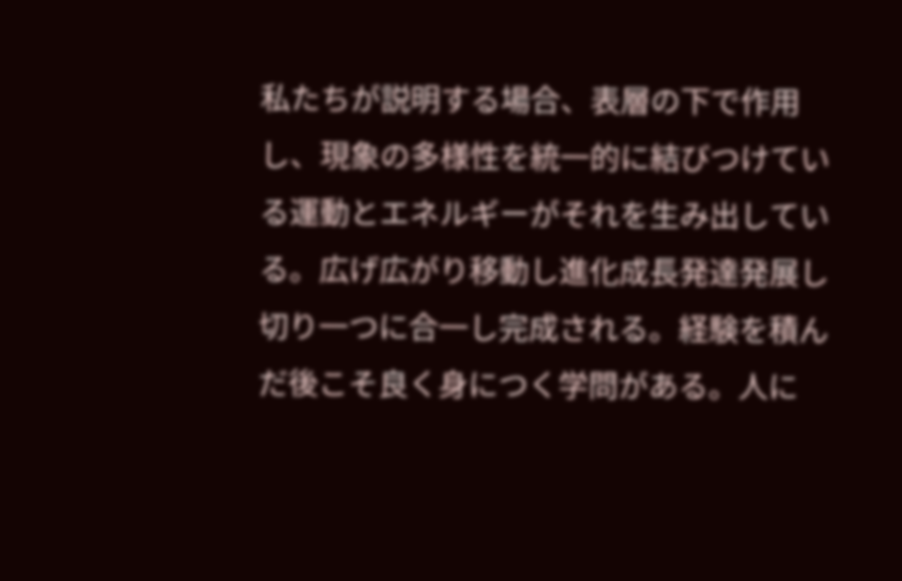私たちが説明する場合、表層の下で作用し、現象の多様性を統一的に結びつけている運動とエネルギーがそれを生み出している。広げ広がり移動し進化成長発達発展し切り一つに合一し完成される。経験を積んだ後こそ良く身につく学問がある。人に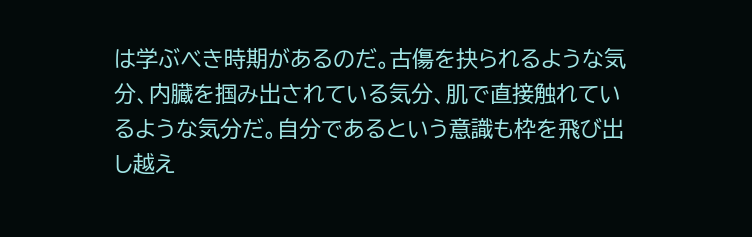は学ぶべき時期があるのだ。古傷を抉られるような気分、内臓を掴み出されている気分、肌で直接触れているような気分だ。自分であるという意識も枠を飛び出し越え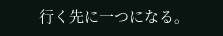行く先に一つになる。